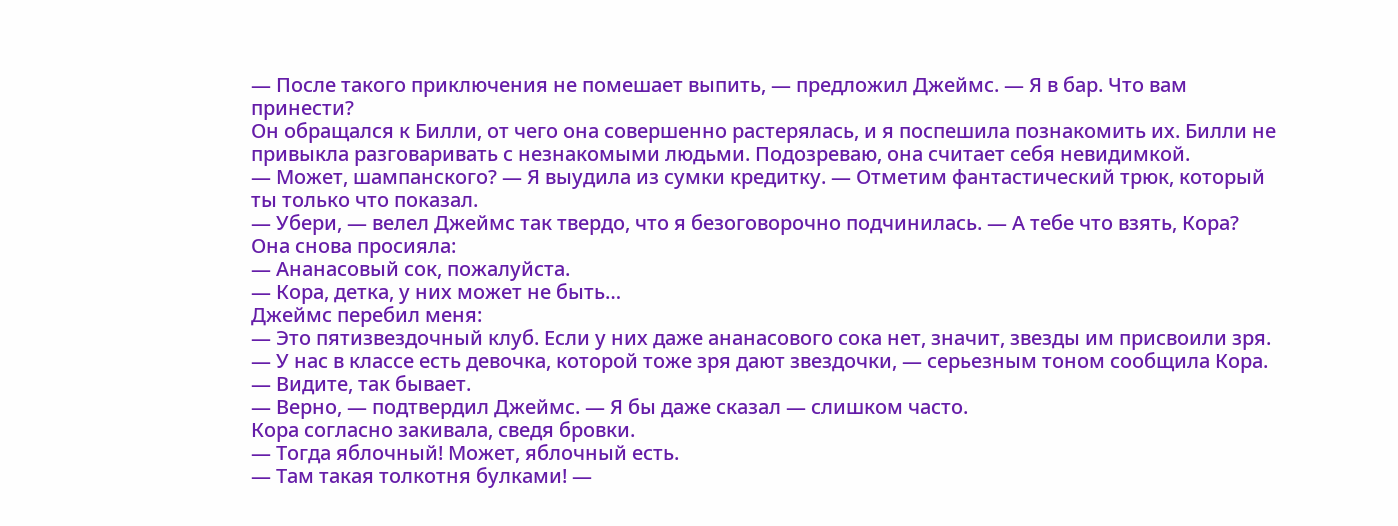— После такого приключения не помешает выпить, — предложил Джеймс. — Я в бар. Что вам принести?
Он обращался к Билли, от чего она совершенно растерялась, и я поспешила познакомить их. Билли не привыкла разговаривать с незнакомыми людьми. Подозреваю, она считает себя невидимкой.
— Может, шампанского? — Я выудила из сумки кредитку. — Отметим фантастический трюк, который ты только что показал.
— Убери, — велел Джеймс так твердо, что я безоговорочно подчинилась. — А тебе что взять, Кора?
Она снова просияла:
— Ананасовый сок, пожалуйста.
— Кора, детка, у них может не быть…
Джеймс перебил меня:
— Это пятизвездочный клуб. Если у них даже ананасового сока нет, значит, звезды им присвоили зря.
— У нас в классе есть девочка, которой тоже зря дают звездочки, — серьезным тоном сообщила Кора. — Видите, так бывает.
— Верно, — подтвердил Джеймс. — Я бы даже сказал — слишком часто.
Кора согласно закивала, сведя бровки.
— Тогда яблочный! Может, яблочный есть.
— Там такая толкотня булками! —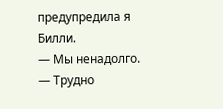предупредила я Билли.
— Мы ненадолго.
— Трудно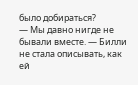было добираться?
— Мы давно нигде не бывали вместе. — Билли не стала описывать, как ей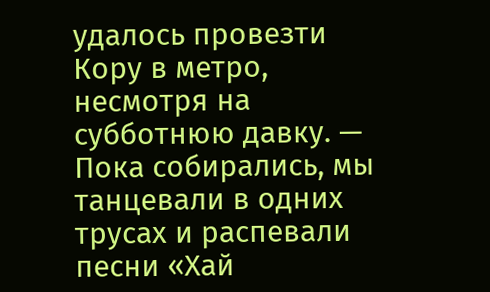удалось провезти Кору в метро, несмотря на субботнюю давку. — Пока собирались, мы танцевали в одних трусах и распевали песни «Хай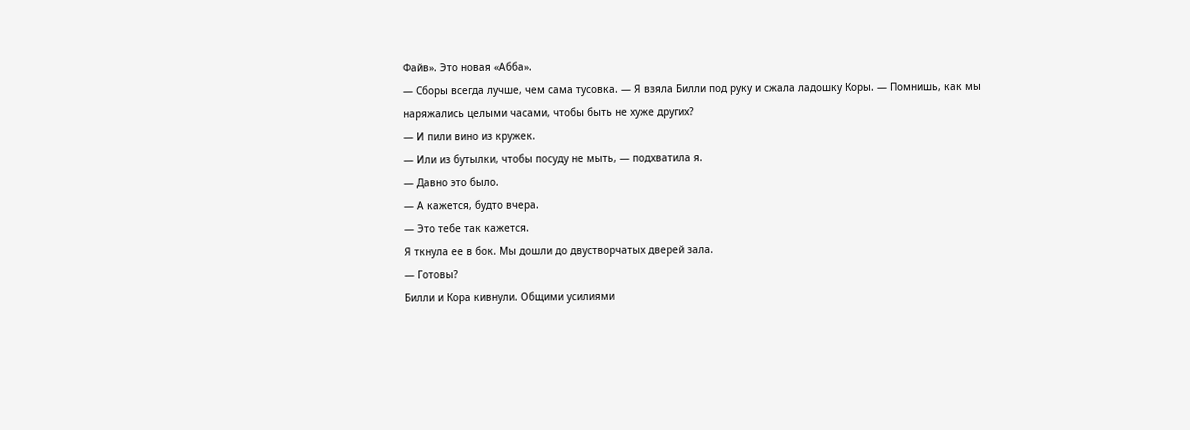Файв». Это новая «Абба».
— Сборы всегда лучше, чем сама тусовка. — Я взяла Билли под руку и сжала ладошку Коры. — Помнишь, как мы наряжались целыми часами, чтобы быть не хуже других?
— И пили вино из кружек.
— Или из бутылки, чтобы посуду не мыть, — подхватила я.
— Давно это было.
— А кажется, будто вчера.
— Это тебе так кажется.
Я ткнула ее в бок. Мы дошли до двустворчатых дверей зала.
— Готовы?
Билли и Кора кивнули. Общими усилиями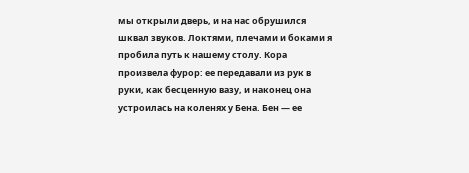мы открыли дверь, и на нас обрушился шквал звуков. Локтями, плечами и боками я пробила путь к нашему столу. Кора произвела фурор: ее передавали из рук в руки, как бесценную вазу, и наконец она устроилась на коленях у Бена. Бен — ее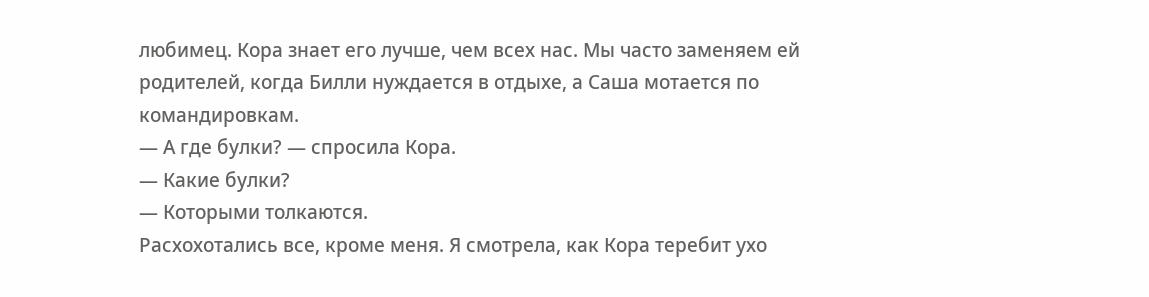любимец. Кора знает его лучше, чем всех нас. Мы часто заменяем ей родителей, когда Билли нуждается в отдыхе, а Саша мотается по командировкам.
— А где булки? — спросила Кора.
— Какие булки?
— Которыми толкаются.
Расхохотались все, кроме меня. Я смотрела, как Кора теребит ухо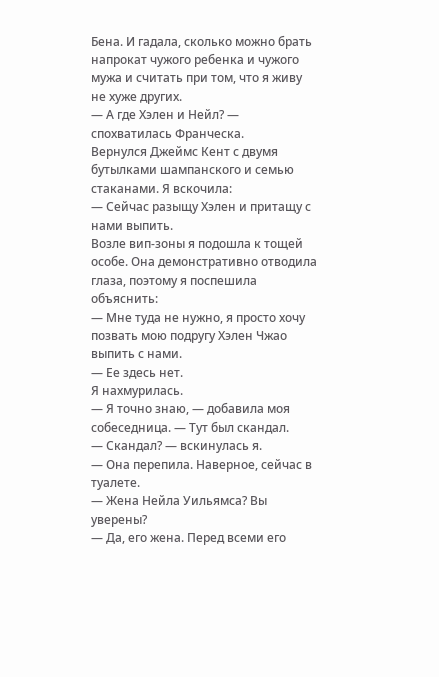Бена. И гадала, сколько можно брать напрокат чужого ребенка и чужого мужа и считать при том, что я живу не хуже других.
— А где Хэлен и Нейл? — спохватилась Франческа.
Вернулся Джеймс Кент с двумя бутылками шампанского и семью стаканами. Я вскочила:
— Сейчас разыщу Хэлен и притащу с нами выпить.
Возле вип-зоны я подошла к тощей особе. Она демонстративно отводила глаза, поэтому я поспешила объяснить:
— Мне туда не нужно, я просто хочу позвать мою подругу Хэлен Чжао выпить с нами.
— Ее здесь нет.
Я нахмурилась.
— Я точно знаю, — добавила моя собеседница. — Тут был скандал.
— Скандал? — вскинулась я.
— Она перепила. Наверное, сейчас в туалете.
— Жена Нейла Уильямса? Вы уверены?
— Да, его жена. Перед всеми его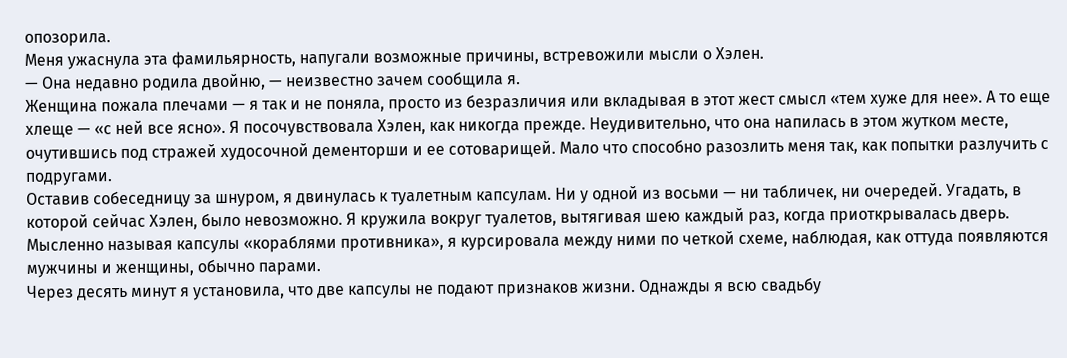опозорила.
Меня ужаснула эта фамильярность, напугали возможные причины, встревожили мысли о Хэлен.
— Она недавно родила двойню, — неизвестно зачем сообщила я.
Женщина пожала плечами — я так и не поняла, просто из безразличия или вкладывая в этот жест смысл «тем хуже для нее». А то еще хлеще — «с ней все ясно». Я посочувствовала Хэлен, как никогда прежде. Неудивительно, что она напилась в этом жутком месте, очутившись под стражей худосочной дементорши и ее сотоварищей. Мало что способно разозлить меня так, как попытки разлучить с подругами.
Оставив собеседницу за шнуром, я двинулась к туалетным капсулам. Ни у одной из восьми — ни табличек, ни очередей. Угадать, в которой сейчас Хэлен, было невозможно. Я кружила вокруг туалетов, вытягивая шею каждый раз, когда приоткрывалась дверь. Мысленно называя капсулы «кораблями противника», я курсировала между ними по четкой схеме, наблюдая, как оттуда появляются мужчины и женщины, обычно парами.
Через десять минут я установила, что две капсулы не подают признаков жизни. Однажды я всю свадьбу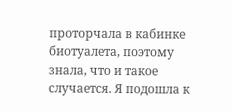проторчала в кабинке биотуалета, поэтому знала, что и такое случается. Я подошла к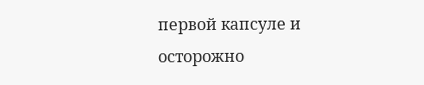первой капсуле и осторожно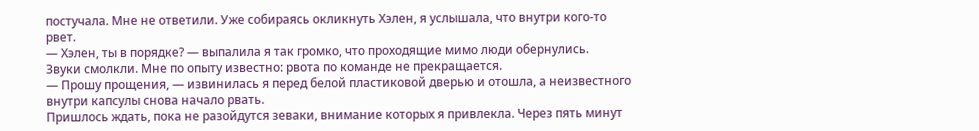постучала. Мне не ответили. Уже собираясь окликнуть Хэлен, я услышала, что внутри кого-то рвет.
— Хэлен, ты в порядке? — выпалила я так громко, что проходящие мимо люди обернулись.
Звуки смолкли. Мне по опыту известно: рвота по команде не прекращается.
— Прошу прощения, — извинилась я перед белой пластиковой дверью и отошла, а неизвестного внутри капсулы снова начало рвать.
Пришлось ждать, пока не разойдутся зеваки, внимание которых я привлекла. Через пять минут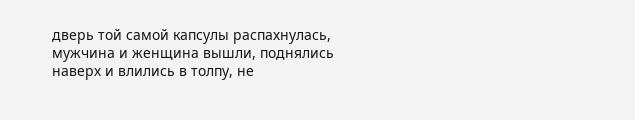дверь той самой капсулы распахнулась, мужчина и женщина вышли, поднялись наверх и влились в толпу, не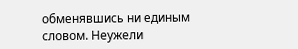обменявшись ни единым словом. Неужели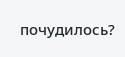почудилось?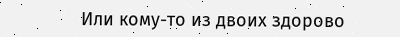Или кому-то из двоих здорово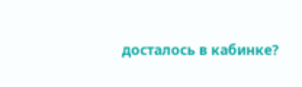досталось в кабинке?